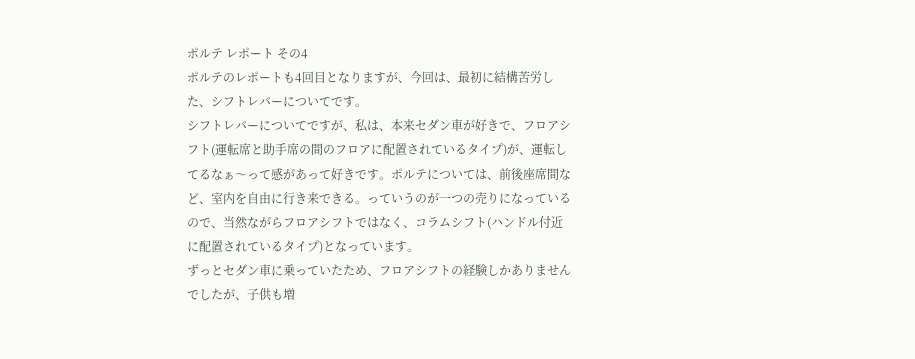ポルテ レポート その4
ポルテのレポートも4回目となりますが、今回は、最初に結構苦労した、シフトレバーについてです。
シフトレバーについてですが、私は、本来セダン車が好きで、フロアシフト(運転席と助手席の間のフロアに配置されているタイプ)が、運転してるなぁ〜って感があって好きです。ポルテについては、前後座席間など、室内を自由に行き来できる。っていうのが一つの売りになっているので、当然ながらフロアシフトではなく、コラムシフト(ハンドル付近に配置されているタイプ)となっています。
ずっとセダン車に乗っていたため、フロアシフトの経験しかありませんでしたが、子供も増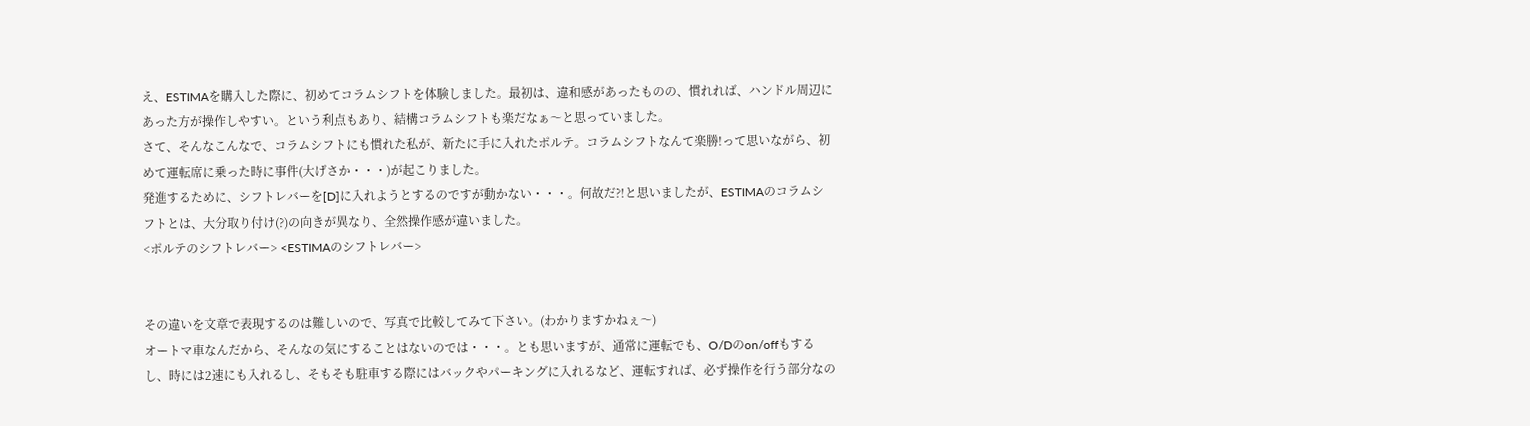え、ESTIMAを購入した際に、初めてコラムシフトを体験しました。最初は、違和感があったものの、慣れれば、ハンドル周辺にあった方が操作しやすい。という利点もあり、結構コラムシフトも楽だなぁ〜と思っていました。
さて、そんなこんなで、コラムシフトにも慣れた私が、新たに手に入れたポルテ。コラムシフトなんて楽勝!って思いながら、初めて運転席に乗った時に事件(大げさか・・・)が起こりました。
発進するために、シフトレバーを[D]に入れようとするのですが動かない・・・。何故だ?!と思いましたが、ESTIMAのコラムシフトとは、大分取り付け(?)の向きが異なり、全然操作感が違いました。
<ポルテのシフトレバー> <ESTIMAのシフトレバー>


その違いを文章で表現するのは難しいので、写真で比較してみて下さい。(わかりますかねぇ〜)
オートマ車なんだから、そんなの気にすることはないのでは・・・。とも思いますが、通常に運転でも、O/Dのon/offもするし、時には2速にも入れるし、そもそも駐車する際にはバックやパーキングに入れるなど、運転すれば、必ず操作を行う部分なの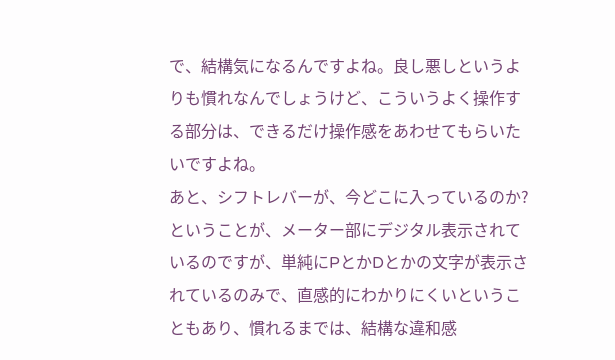で、結構気になるんですよね。良し悪しというよりも慣れなんでしょうけど、こういうよく操作する部分は、できるだけ操作感をあわせてもらいたいですよね。
あと、シフトレバーが、今どこに入っているのか?ということが、メーター部にデジタル表示されているのですが、単純にPとかDとかの文字が表示されているのみで、直感的にわかりにくいということもあり、慣れるまでは、結構な違和感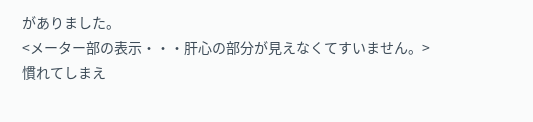がありました。
<メーター部の表示・・・肝心の部分が見えなくてすいません。>
慣れてしまえ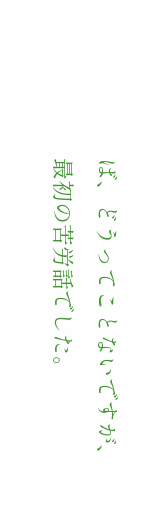ば、どうってことないですが、最初の苦労話でした。